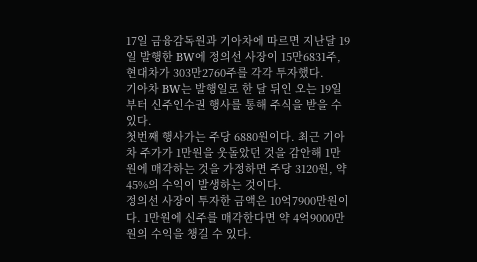17일 금융감독원과 기아차에 따르면 지난달 19일 발행한 BW에 정의선 사장이 15만6831주, 현대차가 303만2760주를 각각 투자했다.
기아차 BW는 발행일로 한 달 뒤인 오는 19일부터 신주인수권 행사를 통해 주식을 받을 수 있다.
첫번째 행사가는 주당 6880원이다. 최근 기아차 주가가 1만원을 웃돌았던 것을 감안해 1만원에 매각하는 것을 가정하면 주당 3120원, 약 45%의 수익이 발생하는 것이다.
정의선 사장이 투자한 금액은 10억7900만원이다. 1만원에 신주를 매각한다면 약 4억9000만원의 수익을 챙길 수 있다.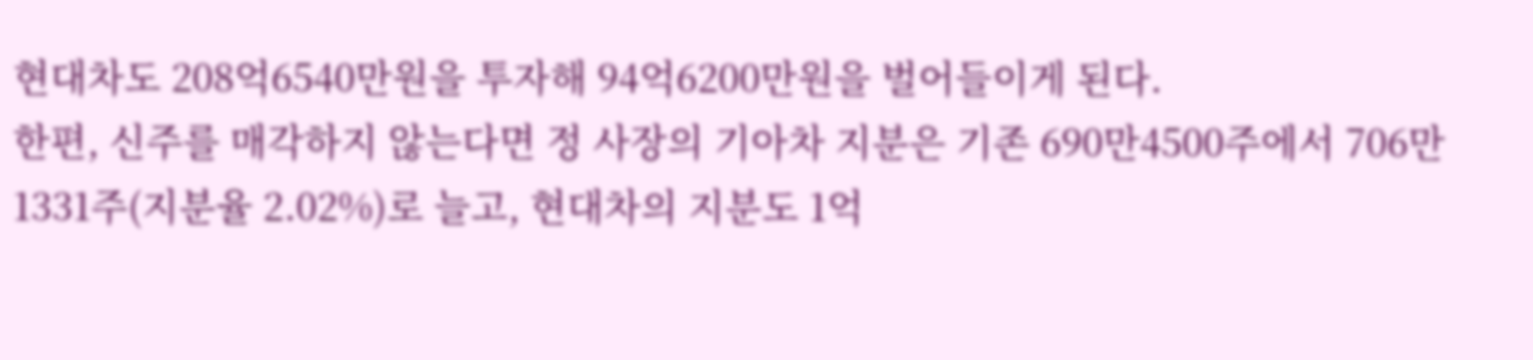현대차도 208억6540만원을 투자해 94억6200만원을 벌어들이게 된다.
한편, 신주를 매각하지 않는다면 정 사장의 기아차 지분은 기존 690만4500주에서 706만1331주(지분율 2.02%)로 늘고, 현대차의 지분도 1억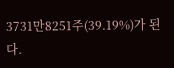3731만8251주(39.19%)가 된다.